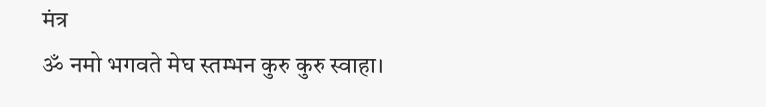मंत्र
ॐ नमो भगवते मेघ स्तम्भन कुरु कुरु स्वाहा।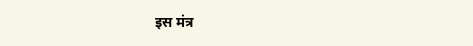इस मंत्र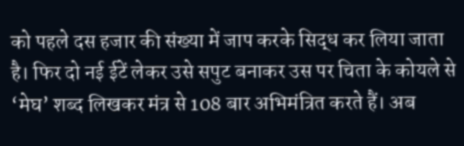को पहले दस हजार की संख्या में जाप करके सिद्ध कर लिया जाता है। फिर दो नई ईटें लेकर उसे सपुट बनाकर उस पर चिता के कोयले से ‘मेघ’ शब्द लिखकर मंत्र से 108 बार अभिमंत्रित करते हैं। अब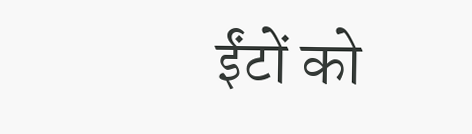ईंटों को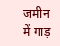जमीन में गाड़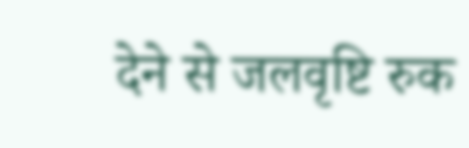देने से जलवृष्टि रुक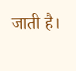जाती है।